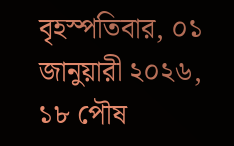বৃহস্পতিবার, ০১ জানুয়ারী ২০২৬, ১৮ পৌষ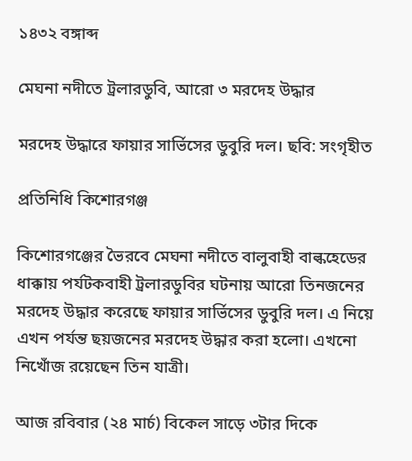১৪৩২ বঙ্গাব্দ

মেঘনা নদীতে ট্রলারডুবি, আরো ৩ মরদেহ উদ্ধার

মরদেহ উদ্ধারে ফায়ার সার্ভিসের ডুবুরি দল। ছবি: সংগৃহীত

প্রতিনিধি কিশোরগঞ্জ

কিশোরগঞ্জের ভৈরবে মেঘনা নদীতে বালুবাহী বাল্কহেডের ধাক্কায় পর্যটকবাহী ট্রলারডুবির ঘটনায় আরো তিনজনের মরদেহ উদ্ধার করেছে ফায়ার সার্ভিসের ডুবুরি দল। এ নিয়ে এখন পর্যন্ত ছয়জনের মরদেহ উদ্ধার করা হলো। এখনো নিখোঁজ রয়েছেন তিন যাত্রী।

আজ রবিবার (২৪ মার্চ) বিকেল সাড়ে ৩টার দিকে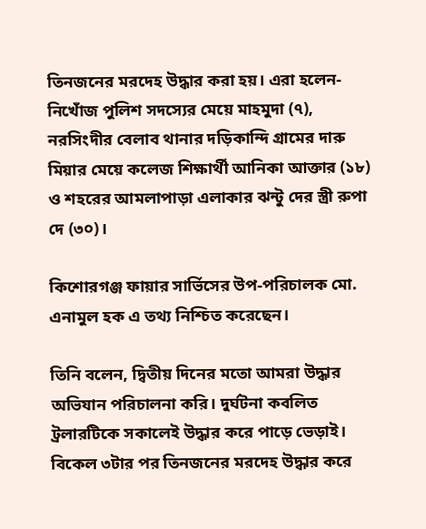তিনজনের মরদেহ উদ্ধার করা হয়। এরা হলেন- নিখোঁজ পুলিশ সদস্যের মেয়ে মাহমুদা (৭), নরসিংদীর বেলাব থানার দড়িকান্দি গ্রামের দারু মিয়ার মেয়ে কলেজ শিক্ষার্থী আনিকা আক্তার (১৮) ও শহরের আমলাপাড়া এলাকার ঝন্টু দের স্ত্রী রুপা দে (৩০)।

কিশোরগঞ্জ ফায়ার সার্ভিসের উপ-পরিচালক মো. এনামুল হক এ তথ্য নিশ্চিত করেছেন।

তিনি বলেন, দ্বিতীয় দিনের মতো আমরা উদ্ধার অভিযান পরিচালনা করি। দুর্ঘটনা কবলিত ট্রলারটিকে সকালেই উদ্ধার করে পাড়ে ভেড়াই। বিকেল ৩টার পর তিনজনের মরদেহ উদ্ধার করে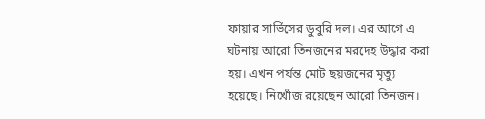ফায়ার সার্ভিসের ডুবুরি দল। এর আগে এ ঘটনায় আরো তিনজনের মরদেহ উদ্ধার করা হয়। এখন পর্যন্ত মোট ছয়জনের মৃত্যু হয়েছে। নিখোঁজ রয়েছেন আরো তিনজন।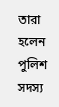তারা হলেন পুলিশ সদস্য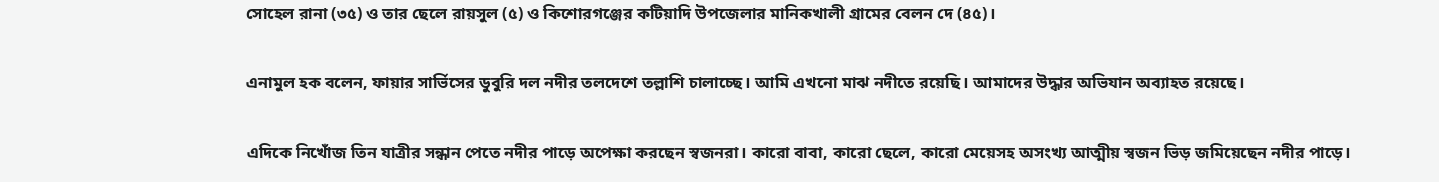সোহেল রানা (৩৫) ও তার ছেলে রায়সুল (৫) ও কিশোরগঞ্জের কটিয়াদি উপজেলার মানিকখালী গ্রামের বেলন দে (৪৫)।

এনামুল হক বলেন, ফায়ার সার্ভিসের ডুবুরি দল নদীর তলদেশে তল্লাশি চালাচ্ছে। আমি এখনো মাঝ নদীতে রয়েছি। আমাদের উদ্ধার অভিযান অব্যাহত রয়েছে।

এদিকে নিখোঁজ তিন যাত্রীর সন্ধান পেতে নদীর পাড়ে অপেক্ষা করছেন স্বজনরা। কারো বাবা, কারো ছেলে, কারো মেয়েসহ অসংখ্য আত্মীয় স্বজন ভিড় জমিয়েছেন নদীর পাড়ে।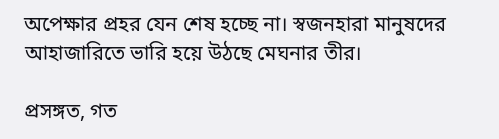অপেক্ষার প্রহর যেন শেষ হচ্ছে না। স্বজনহারা মানুষদের আহাজারিতে ভারি হয়ে উঠছে মেঘনার তীর।

প্রসঙ্গত, গত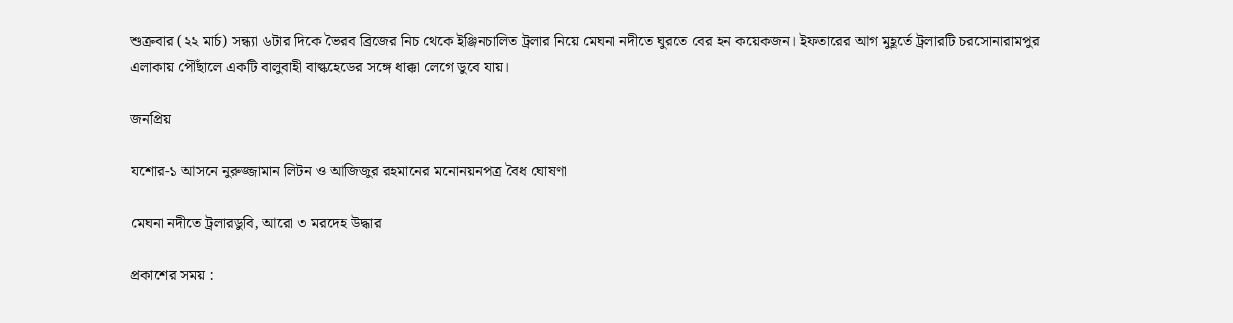শুক্রবার (২২ মার্চ) সন্ধ্যা ৬টার দিকে ভৈরব ব্রিজের নিচ থেকে ইঞ্জিনচালিত ট্রলার নিয়ে মেঘনা নদীতে ঘুরতে বের হন কয়েকজন। ইফতারের আগ মুহূর্তে ট্রলারটি চরসোনারামপুর এলাকায় পৌঁছালে একটি বালুবাহী বাল্কহেডের সঙ্গে ধাক্কা লেগে ডুবে যায়।

জনপ্রিয়

যশোর-১ আসনে নুরুজ্জামান লিটন ও আজিজুর রহমানের মনোনয়নপত্র বৈধ ঘোষণা

মেঘনা নদীতে ট্রলারডুবি, আরো ৩ মরদেহ উদ্ধার

প্রকাশের সময় :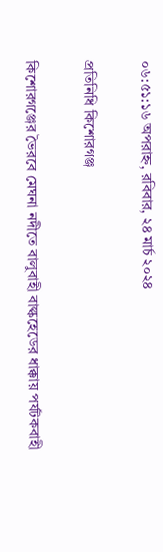০৬:৫১:১৬ অপরাহ্ন, রবিবার, ২৪ মার্চ ২০২৪

প্রতিনিধি কিশোরগঞ্জ

কিশোরগঞ্জের ভৈরবে মেঘনা নদীতে বালুবাহী বাল্কহেডের ধাক্কায় পর্যটকবাহী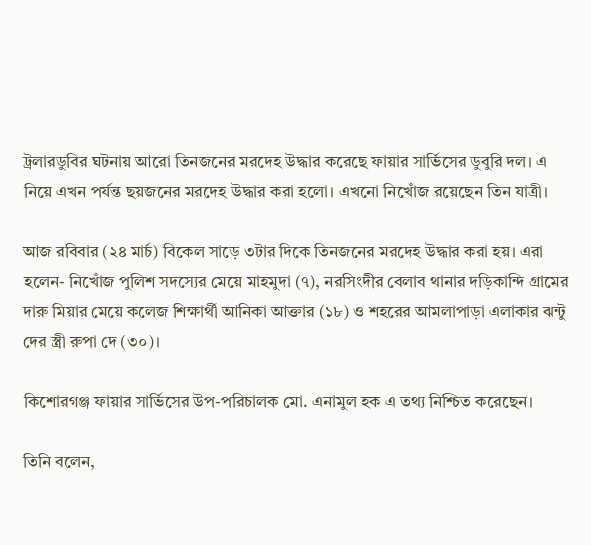ট্রলারডুবির ঘটনায় আরো তিনজনের মরদেহ উদ্ধার করেছে ফায়ার সার্ভিসের ডুবুরি দল। এ নিয়ে এখন পর্যন্ত ছয়জনের মরদেহ উদ্ধার করা হলো। এখনো নিখোঁজ রয়েছেন তিন যাত্রী।

আজ রবিবার (২৪ মার্চ) বিকেল সাড়ে ৩টার দিকে তিনজনের মরদেহ উদ্ধার করা হয়। এরা হলেন- নিখোঁজ পুলিশ সদস্যের মেয়ে মাহমুদা (৭), নরসিংদীর বেলাব থানার দড়িকান্দি গ্রামের দারু মিয়ার মেয়ে কলেজ শিক্ষার্থী আনিকা আক্তার (১৮) ও শহরের আমলাপাড়া এলাকার ঝন্টু দের স্ত্রী রুপা দে (৩০)।

কিশোরগঞ্জ ফায়ার সার্ভিসের উপ-পরিচালক মো. এনামুল হক এ তথ্য নিশ্চিত করেছেন।

তিনি বলেন,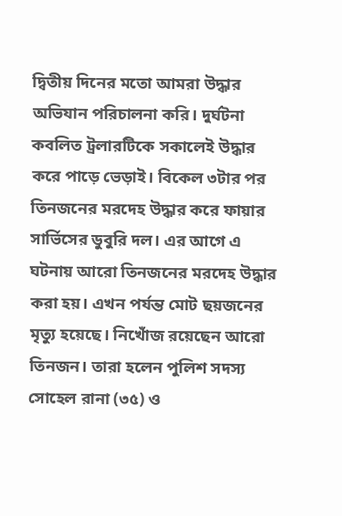দ্বিতীয় দিনের মতো আমরা উদ্ধার অভিযান পরিচালনা করি। দুর্ঘটনা কবলিত ট্রলারটিকে সকালেই উদ্ধার করে পাড়ে ভেড়াই। বিকেল ৩টার পর তিনজনের মরদেহ উদ্ধার করে ফায়ার সার্ভিসের ডুবুরি দল। এর আগে এ ঘটনায় আরো তিনজনের মরদেহ উদ্ধার করা হয়। এখন পর্যন্ত মোট ছয়জনের মৃত্যু হয়েছে। নিখোঁজ রয়েছেন আরো তিনজন। তারা হলেন পুলিশ সদস্য সোহেল রানা (৩৫) ও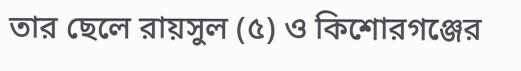তার ছেলে রায়সুল (৫) ও কিশোরগঞ্জের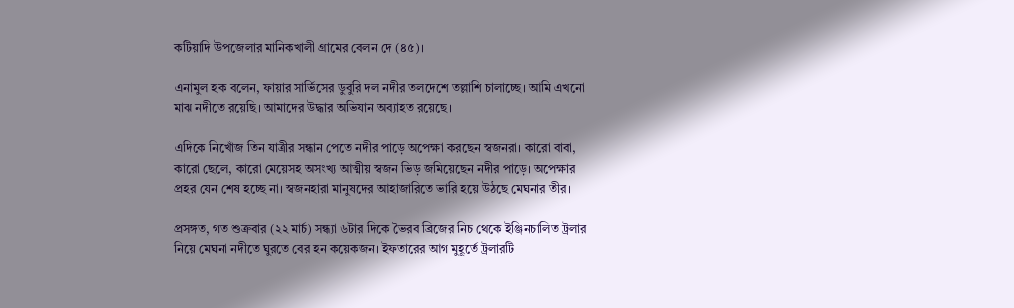কটিয়াদি উপজেলার মানিকখালী গ্রামের বেলন দে (৪৫)।

এনামুল হক বলেন, ফায়ার সার্ভিসের ডুবুরি দল নদীর তলদেশে তল্লাশি চালাচ্ছে। আমি এখনো মাঝ নদীতে রয়েছি। আমাদের উদ্ধার অভিযান অব্যাহত রয়েছে।

এদিকে নিখোঁজ তিন যাত্রীর সন্ধান পেতে নদীর পাড়ে অপেক্ষা করছেন স্বজনরা। কারো বাবা, কারো ছেলে, কারো মেয়েসহ অসংখ্য আত্মীয় স্বজন ভিড় জমিয়েছেন নদীর পাড়ে। অপেক্ষার প্রহর যেন শেষ হচ্ছে না। স্বজনহারা মানুষদের আহাজারিতে ভারি হয়ে উঠছে মেঘনার তীর।

প্রসঙ্গত, গত শুক্রবার (২২ মার্চ) সন্ধ্যা ৬টার দিকে ভৈরব ব্রিজের নিচ থেকে ইঞ্জিনচালিত ট্রলার নিয়ে মেঘনা নদীতে ঘুরতে বের হন কয়েকজন। ইফতারের আগ মুহূর্তে ট্রলারটি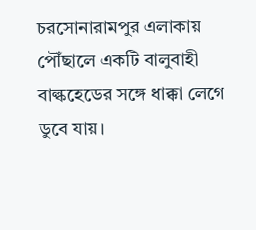চরসোনারামপুর এলাকায় পৌঁছালে একটি বালুবাহী বাল্কহেডের সঙ্গে ধাক্কা লেগে ডুবে যায়।